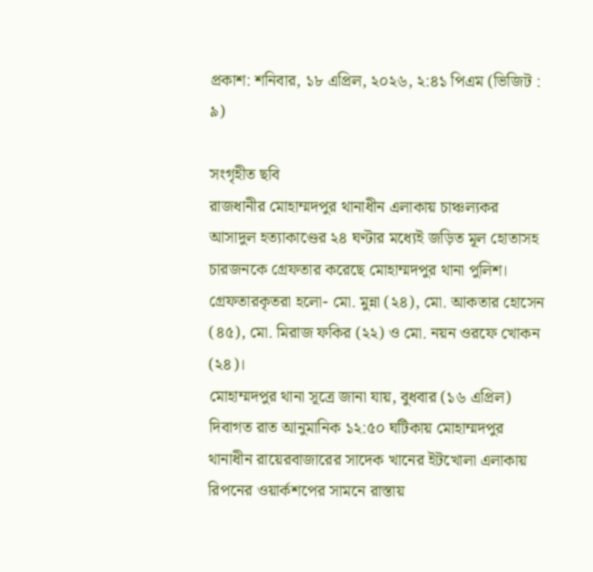প্রকাশ: শনিবার, ১৮ এপ্রিল, ২০২৬, ২:৪১ পিএম (ভিজিট : ৯)

সংগৃহীত ছবি
রাজধানীর মোহাম্মদপুর থানাধীন এলাকায় চাঞ্চল্যকর আসাদুল হত্যাকাণ্ডের ২৪ ঘণ্টার মধ্যেই জড়িত মূল হোতাসহ চারজনকে গ্রেফতার করেছে মোহাম্মদপুর থানা পুলিশ।
গ্রেফতারকৃতরা হলো- মো. মুন্না (২৪), মো. আকতার হোসেন (৪৫), মো. মিরাজ ফকির (২২) ও মো. নয়ন ওরফে খোকন (২৪)।
মোহাম্মদপুর থানা সূত্রে জানা যায়, বুধবার (১৬ এপ্রিল) দিবাগত রাত আনুমানিক ১২:৫০ ঘটিকায় মোহাম্মদপুর থানাধীন রায়েরবাজারের সাদেক খানের ইটখোলা এলাকায় রিপনের ওয়ার্কশপের সামনে রাস্তায়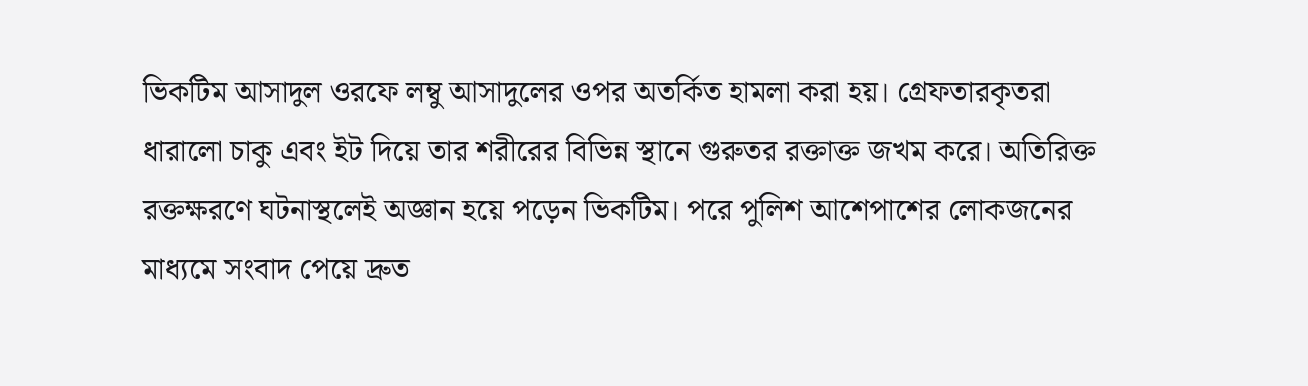ভিকটিম আসাদুল ওরফে লম্বু আসাদুলের ওপর অতর্কিত হামলা করা হয়। গ্রেফতারকৃতরা ধারালো চাকু এবং ইট দিয়ে তার শরীরের বিভিন্ন স্থানে গুরুতর রক্তাক্ত জখম করে। অতিরিক্ত রক্তক্ষরণে ঘটনাস্থলেই অজ্ঞান হয়ে পড়েন ভিকটিম। পরে পুলিশ আশেপাশের লোকজনের মাধ্যমে সংবাদ পেয়ে দ্রুত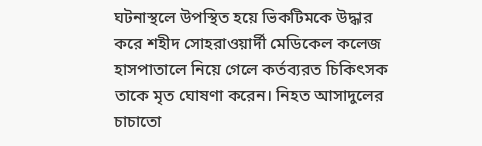ঘটনাস্থলে উপস্থিত হয়ে ভিকটিমকে উদ্ধার করে শহীদ সোহরাওয়ার্দী মেডিকেল কলেজ হাসপাতালে নিয়ে গেলে কর্তব্যরত চিকিৎসক তাকে মৃত ঘোষণা করেন। নিহত আসাদুলের চাচাতো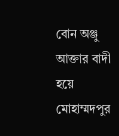বোন অঞ্জু আক্তার বাদী হয়ে মোহাম্মদপুর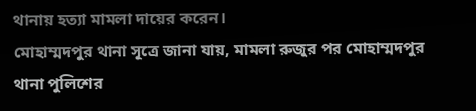থানায় হত্যা মামলা দায়ের করেন।
মোহাম্মদপুর থানা সূত্রে জানা যায়, মামলা রুজুর পর মোহাম্মদপুর থানা পুলিশের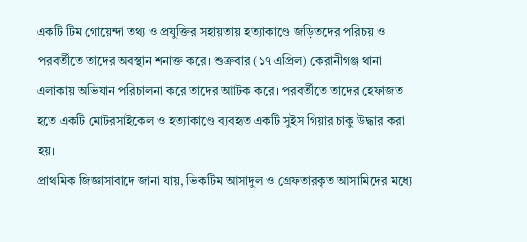একটি টিম গোয়েন্দা তথ্য ও প্রযুক্তির সহায়তায় হত্যাকাণ্ডে জড়িতদের পরিচয় ও পরবর্তীতে তাদের অবস্থান শনাক্ত করে। শুক্রবার (১৭ এপ্রিল) কেরানীগঞ্জ থানা এলাকায় অভিযান পরিচালনা করে তাদের আাটক করে। পরবর্তীতে তাদের হেফাজত হতে একটি মোটরসাইকেল ও হত্যাকাণ্ডে ব্যবহৃত একটি সুইস গিয়ার চাকু উদ্ধার করা হয়।
প্রাথমিক জিজ্ঞাসাবাদে জানা যায়, ভিকটিম আসাদুল ও গ্রেফতারকৃত আসামিদের মধ্যে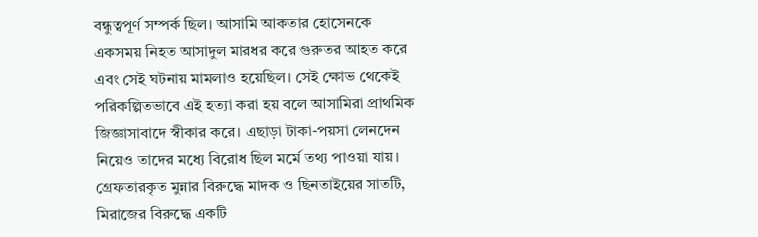বন্ধুত্বপূর্ণ সম্পর্ক ছিল। আসামি আকতার হোসেনকে একসময় নিহত আসাদুল মারধর করে গুরুতর আহত করে এবং সেই ঘটনায় মামলাও হয়েছিল। সেই ক্ষোভ থেকেই পরিকল্পিতভাবে এই হত্যা করা হয় বলে আসামিরা প্রাথমিক জিজ্ঞাসাবাদে স্বীকার করে। এছাড়া টাকা-পয়সা লেনদেন নিয়েও তাদের মধ্যে বিরোধ ছিল মর্মে তথ্য পাওয়া যায়। গ্রেফতারকৃত মুন্নার বিরুদ্ধে মাদক ও ছিনতাইয়ের সাতটি, মিরাজের বিরুদ্ধে একটি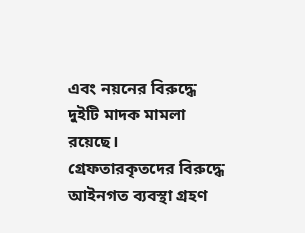এবং নয়নের বিরুদ্ধে দুইটি মাদক মামলা রয়েছে।
গ্রেফতারকৃতদের বিরুদ্ধে আইনগত ব্যবস্থা গ্রহণ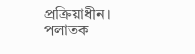প্রক্রিয়াধীন। পলাতক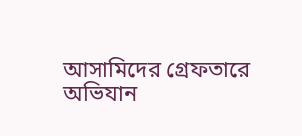আসামিদের গ্রেফতারে অভিযান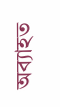অব্যাহত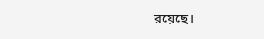রয়েছে।